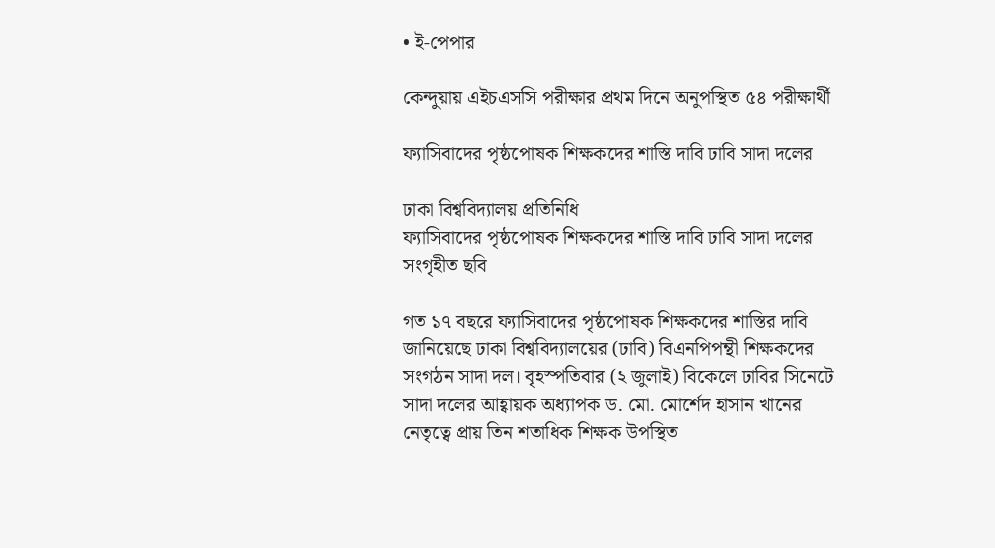• ই-পেপার

কেন্দুয়ায় এইচএসসি পরীক্ষার প্রথম দিনে অনুপস্থিত ৫৪ পরীক্ষার্থী

ফ্যাসিবাদের পৃষ্ঠপোষক শিক্ষকদের শাস্তি দাবি ঢাবি সাদা দলের

ঢাকা বিশ্ববিদ্যালয় প্রতিনিধি
ফ্যাসিবাদের পৃষ্ঠপোষক শিক্ষকদের শাস্তি দাবি ঢাবি সাদা দলের
সংগৃহীত ছবি

গত ১৭ বছরে ফ্যাসিবাদের পৃষ্ঠপোষক শিক্ষকদের শাস্তির দাবি জানিয়েছে ঢাকা বিশ্ববিদ্যালয়ের (ঢাবি) বিএনপিপন্থী শিক্ষকদের সংগঠন সাদা দল। বৃহস্পতিবার (২ জুলাই) বিকেলে ঢাবির সিনেটে সাদা দলের আহ্বায়ক অধ্যাপক ড. মো. মোর্শেদ হাসান খানের নেতৃত্বে প্রায় তিন শতাধিক শিক্ষক উপস্থিত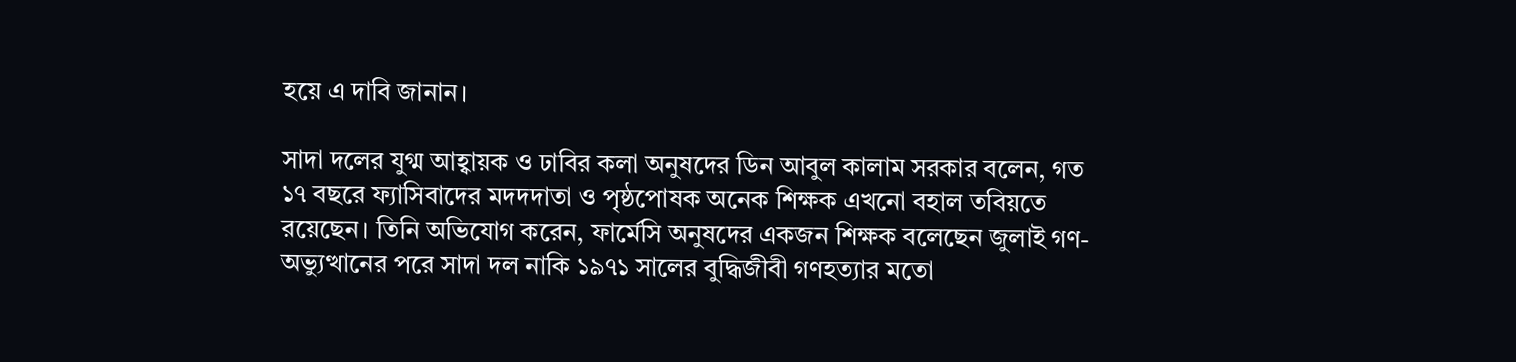হয়ে এ দাবি জানান।

সাদা দলের যুগ্ম আহ্বায়ক ও ঢাবির কলা অনুষদের ডিন আবুল কালাম সরকার বলেন, গত ১৭ বছরে ফ্যাসিবাদের মদদদাতা ও পৃষ্ঠপোষক অনেক শিক্ষক এখনো বহাল তবিয়তে রয়েছেন। তিনি অভিযোগ করেন, ফার্মেসি অনুষদের একজন শিক্ষক বলেছেন জুলাই গণ-অভ্যুত্থানের পরে সাদা দল নাকি ১৯৭১ সালের বুদ্ধিজীবী গণহত্যার মতো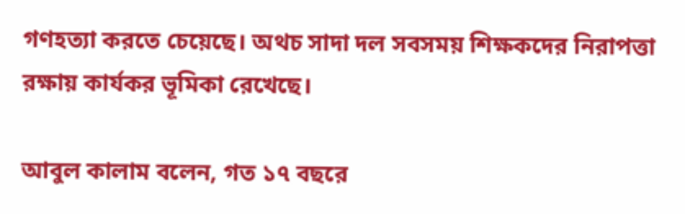গণহত্যা করতে চেয়েছে। অথচ সাদা দল সবসময় শিক্ষকদের নিরাপত্তা রক্ষায় কার্যকর ভূমিকা রেখেছে।

আবুল কালাম বলেন, গত ১৭ বছরে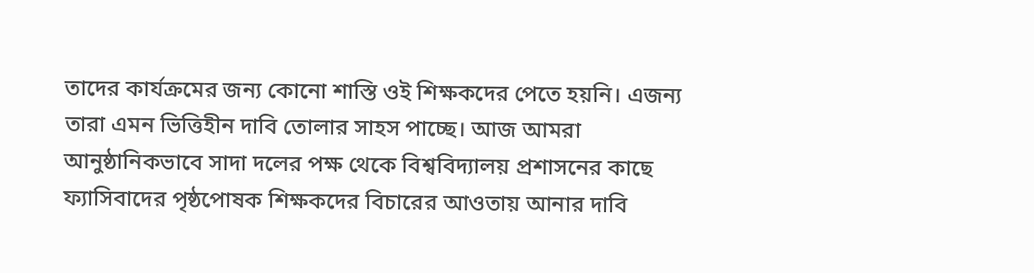তাদের কার্যক্রমের জন্য কোনো শাস্তি ওই শিক্ষকদের পেতে হয়নি। এজন্য তারা এমন ভিত্তিহীন দাবি তোলার সাহস পাচ্ছে। আজ আমরা আনুষ্ঠানিকভাবে সাদা দলের পক্ষ থেকে বিশ্ববিদ্যালয় প্রশাসনের কাছে ফ্যাসিবাদের পৃষ্ঠপোষক শিক্ষকদের বিচারের আওতায় আনার দাবি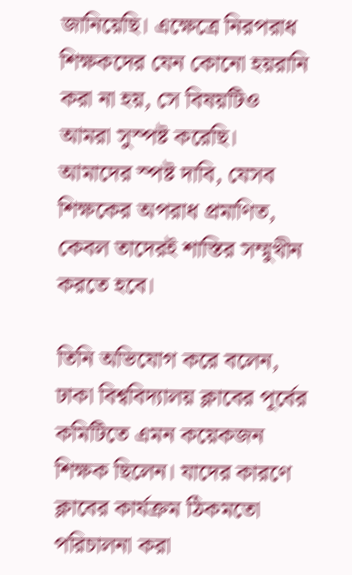জানিয়েছি। এক্ষেত্রে নিরপরাধ শিক্ষকদের যেন কোনো হয়রানি করা না হয়, সে বিষয়টিও আমরা সুস্পষ্ট করেছি। আমাদের স্পষ্ট দাবি, যেসব শিক্ষকের অপরাধ প্রমাণিত, কেবল তাদেরই শাস্তির সম্মুখীন করতে হবে।

তিনি অভিযোগ করে বলেন, ঢাকা বিশ্ববিদ্যালয় ক্লাবের পূর্বের কমিটিতে এমন কয়েকজন শিক্ষক ছিলেন। যাদের কারণে ক্লাবের কার্যক্রম ঠিকমতো পরিচালনা করা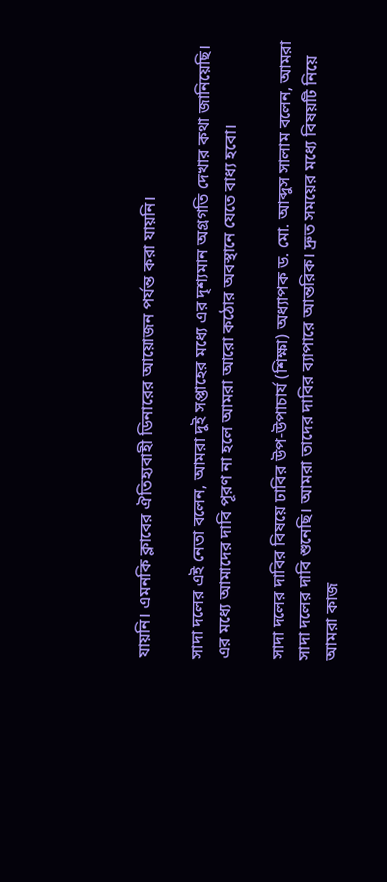যায়নি। এমনকি ক্লাবের ঐতিহ্যবাহী ডিনারের আয়োজন পর্যন্ত করা যায়নি।

সাদা দলের এই নেতা বলেন, আমরা দুই সপ্তাহের মধ্যে এর দৃশ্যমান অগ্রগতি দেখার কথা জানিয়েছি। এর মধ্যে আমাদের দাবি পূরণ না হলে আমরা আরো কঠোর অবস্থানে যেতে বাধ্য হবো।

সাদা দলের দাবির বিষয়ে ঢাবির উপ-উপাচার্য (শিক্ষা) অধ্যাপক ড. মো. আব্দুস সালাম বলেন, আমরা সাদা দলের দাবি শুনেছি। আমরা তাদের দাবির ব্যাপারে আন্তরিক। দ্রুত সময়ের মধ্যে বিষয়টি নিয়ে আমরা কাজ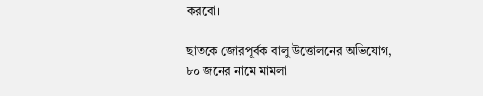করবো।

ছাতকে জোরপূর্বক বালু উত্তোলনের অভিযোগ, ৮০ জনের নামে মামলা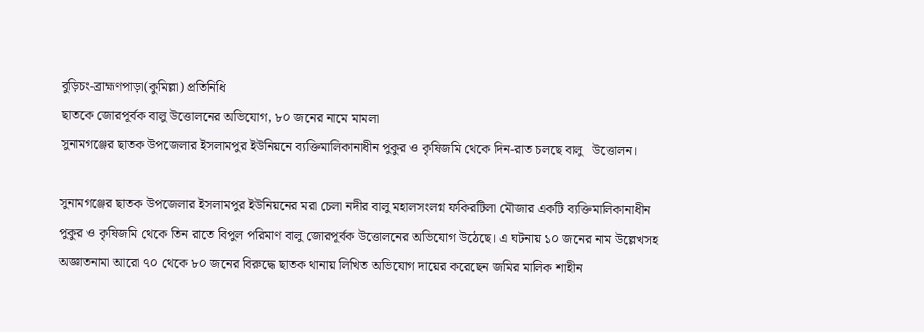বুড়িচং-ব্রাহ্মণপাড়া(কুমিল্লা) প্রতিনিধি
ছাতকে জোরপূর্বক বালু উত্তোলনের অভিযোগ, ৮০ জনের নামে মামলা
সুনামগঞ্জের ছাতক উপজেলার ইসলামপুর ইউনিয়নে ব্যক্তিমালিকানাধীন পুকুর ও কৃষিজমি থেকে দিন-রাত চলছে বালু   উত্তোলন।

সুনামগঞ্জের ছাতক উপজেলার ইসলামপুর ইউনিয়নের মরা চেলা নদীর বালু মহালসংলগ্ন ফকিরটিলা মৌজার একটি ব্যক্তিমালিকানাধীন পুকুর ও কৃষিজমি থেকে তিন রাতে বিপুল পরিমাণ বালু জোরপূর্বক উত্তোলনের অভিযোগ উঠেছে। এ ঘটনায় ১০ জনের নাম উল্লেখসহ অজ্ঞাতনামা আরো ৭০ থেকে ৮০ জনের বিরুদ্ধে ছাতক থানায় লিখিত অভিযোগ দায়ের করেছেন জমির মালিক শাহীন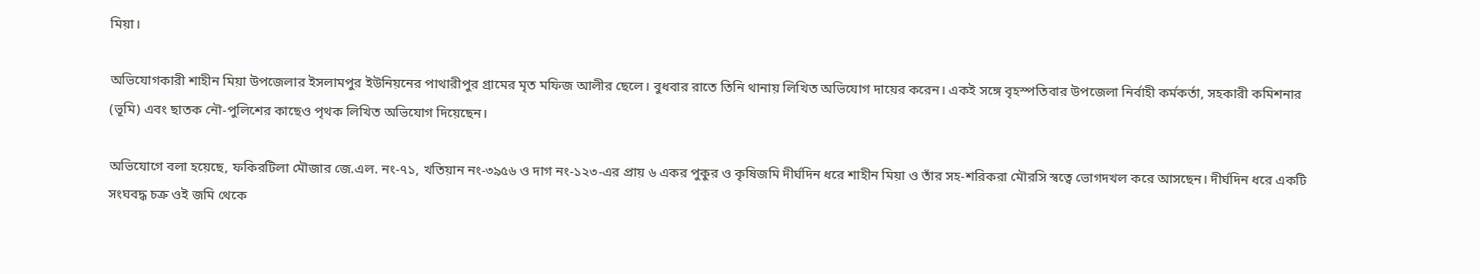মিয়া।

অভিযোগকারী শাহীন মিয়া উপজেলার ইসলামপুর ইউনিয়নের পাথারীপুর গ্রামের মৃত মফিজ আলীর ছেলে। বুধবার রাতে তিনি থানায় লিখিত অভিযোগ দায়ের করেন। একই সঙ্গে বৃহস্পতিবার উপজেলা নির্বাহী কর্মকর্তা, সহকারী কমিশনার (ভূমি) এবং ছাতক নৌ-পুলিশের কাছেও পৃথক লিখিত অভিযোগ দিয়েছেন।

অভিযোগে বলা হয়েছে, ফকিরটিলা মৌজার জে.এল. নং-৭১, খতিয়ান নং-৩৯৫৬ ও দাগ নং-১২৩-এর প্রায় ৬ একর পুকুর ও কৃষিজমি দীর্ঘদিন ধরে শাহীন মিয়া ও তাঁর সহ-শরিকরা মৌরসি স্বত্বে ভোগদখল করে আসছেন। দীর্ঘদিন ধরে একটি সংঘবদ্ধ চক্র ওই জমি থেকে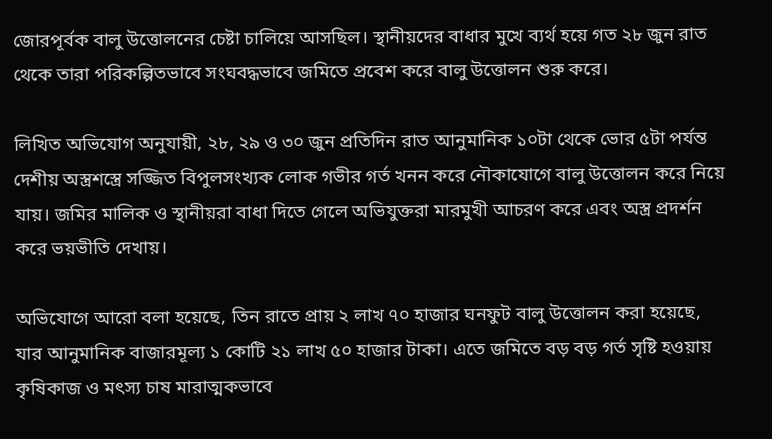জোরপূর্বক বালু উত্তোলনের চেষ্টা চালিয়ে আসছিল। স্থানীয়দের বাধার মুখে ব্যর্থ হয়ে গত ২৮ জুন রাত থেকে তারা পরিকল্পিতভাবে সংঘবদ্ধভাবে জমিতে প্রবেশ করে বালু উত্তোলন শুরু করে।

লিখিত অভিযোগ অনুযায়ী, ২৮, ২৯ ও ৩০ জুন প্রতিদিন রাত আনুমানিক ১০টা থেকে ভোর ৫টা পর্যন্ত দেশীয় অস্ত্রশস্ত্রে সজ্জিত বিপুলসংখ্যক লোক গভীর গর্ত খনন করে নৌকাযোগে বালু উত্তোলন করে নিয়ে যায়। জমির মালিক ও স্থানীয়রা বাধা দিতে গেলে অভিযুক্তরা মারমুখী আচরণ করে এবং অস্ত্র প্রদর্শন করে ভয়ভীতি দেখায়।

অভিযোগে আরো বলা হয়েছে, তিন রাতে প্রায় ২ লাখ ৭০ হাজার ঘনফুট বালু উত্তোলন করা হয়েছে, যার আনুমানিক বাজারমূল্য ১ কোটি ২১ লাখ ৫০ হাজার টাকা। এতে জমিতে বড় বড় গর্ত সৃষ্টি হওয়ায় কৃষিকাজ ও মৎস্য চাষ মারাত্মকভাবে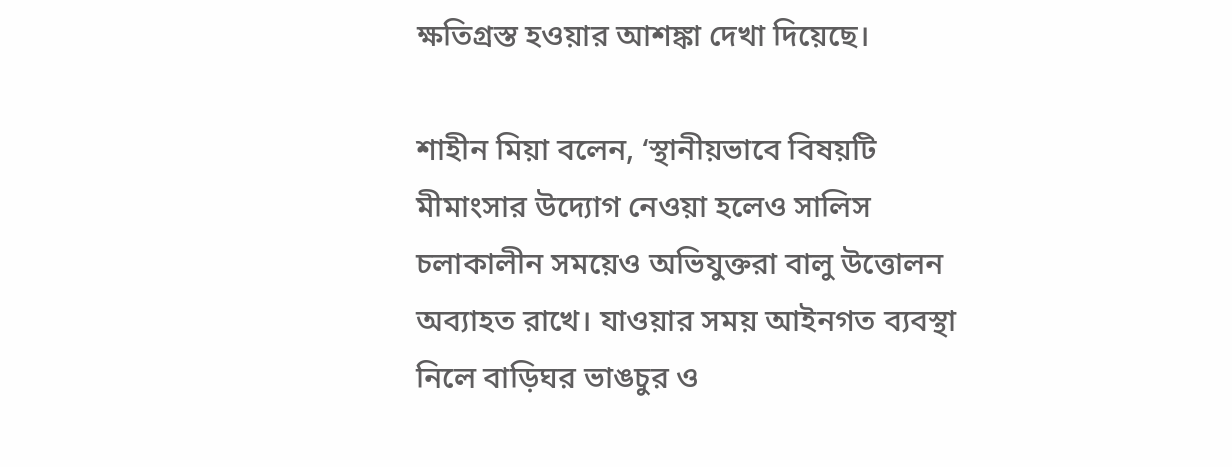ক্ষতিগ্রস্ত হওয়ার আশঙ্কা দেখা দিয়েছে।

শাহীন মিয়া বলেন, ‘স্থানীয়ভাবে বিষয়টি মীমাংসার উদ্যোগ নেওয়া হলেও সালিস চলাকালীন সময়েও অভিযুক্তরা বালু উত্তোলন অব্যাহত রাখে। যাওয়ার সময় আইনগত ব্যবস্থা নিলে বাড়িঘর ভাঙচুর ও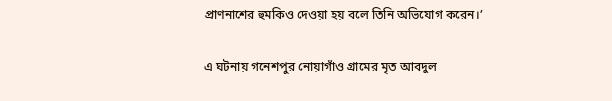প্রাণনাশের হুমকিও দেওয়া হয় বলে তিনি অভিযোগ করেন।’

এ ঘটনায় গনেশপুর নোয়াগাঁও গ্রামের মৃত আবদুল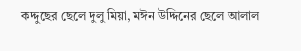কদ্দুছের ছেলে দুলু মিয়া, মঈন উদ্দিনের ছেলে আলাল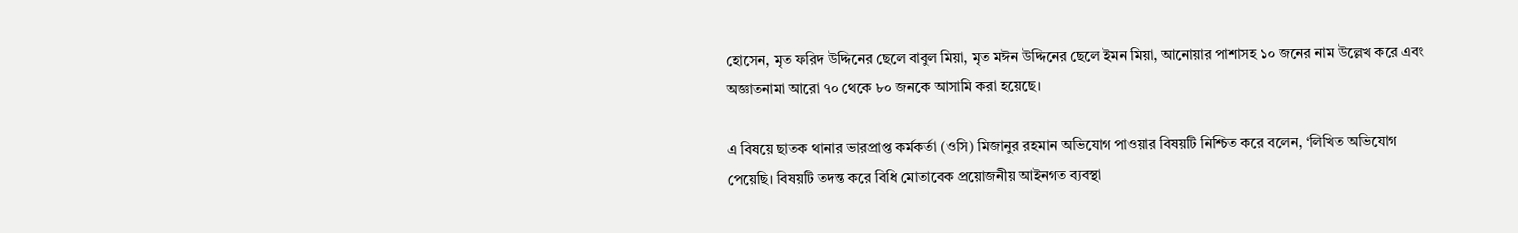হোসেন, মৃত ফরিদ উদ্দিনের ছেলে বাবুল মিয়া, মৃত মঈন উদ্দিনের ছেলে ইমন মিয়া, আনোয়ার পাশাসহ ১০ জনের নাম উল্লেখ করে এবং অজ্ঞাতনামা আরো ৭০ থেকে ৮০ জনকে আসামি করা হয়েছে।

এ বিষয়ে ছাতক থানার ভারপ্রাপ্ত কর্মকর্তা (ওসি) মিজানুর রহমান অভিযোগ পাওয়ার বিষয়টি নিশ্চিত করে বলেন, ‘লিখিত অভিযোগ পেয়েছি। বিষয়টি তদন্ত করে বিধি মোতাবেক প্রয়োজনীয় আইনগত ব্যবস্থা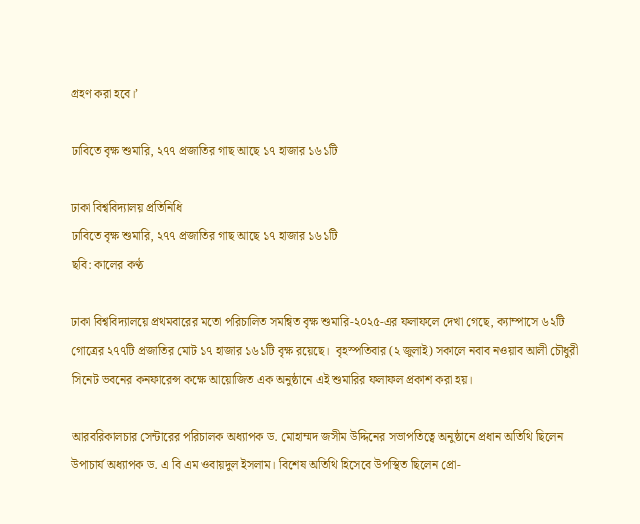গ্রহণ করা হবে।’

ঢাবিতে বৃক্ষ শুমারি, ২৭৭ প্রজাতির গাছ আছে ১৭ হাজার ১৬১টি

ঢাকা বিশ্ববিদ্যালয় প্রতিনিধি
ঢাবিতে বৃক্ষ শুমারি, ২৭৭ প্রজাতির গাছ আছে ১৭ হাজার ১৬১টি
ছবি: কালের কণ্ঠ

ঢাকা বিশ্ববিদ্যালয়ে প্রথমবারের মতো পরিচালিত সমন্বিত বৃক্ষ শুমারি-২০২৫-এর ফলাফলে দেখা গেছে, ক্যাম্পাসে ৬২টি গোত্রের ২৭৭টি প্রজাতির মোট ১৭ হাজার ১৬১টি বৃক্ষ রয়েছে।  বৃহস্পতিবার (২ জুলাই) সকালে নবাব নওয়াব আলী চৌধুরী সিনেট ভবনের কনফারেন্স কক্ষে আয়োজিত এক অনুষ্ঠানে এই শুমারির ফলাফল প্রকাশ করা হয়।

আরবরিকালচার সেন্টারের পরিচালক অধ্যাপক ড. মোহাম্মদ জসীম উদ্দিনের সভাপতিত্বে অনুষ্ঠানে প্রধান অতিথি ছিলেন উপাচার্য অধ্যাপক ড. এ বি এম ওবায়দুল ইসলাম। বিশেষ অতিথি হিসেবে উপস্থিত ছিলেন প্রো-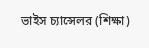ভাইস চ্যান্সেলর (শিক্ষা)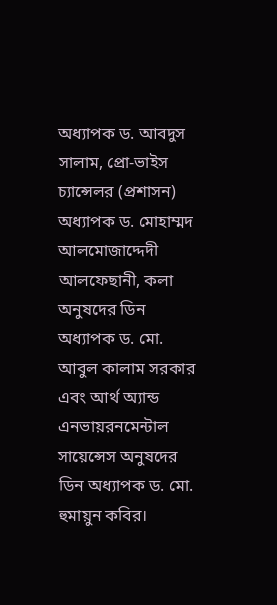অধ্যাপক ড. আবদুস সালাম, প্রো-ভাইস চ্যান্সেলর (প্রশাসন) অধ্যাপক ড. মোহাম্মদ আলমোজাদ্দেদী আলফেছানী, কলা অনুষদের ডিন অধ্যাপক ড. মো. আবুল কালাম সরকার এবং আর্থ অ্যান্ড এনভায়রনমেন্টাল সায়েন্সেস অনুষদের ডিন অধ্যাপক ড. মো. হুমায়ুন কবির।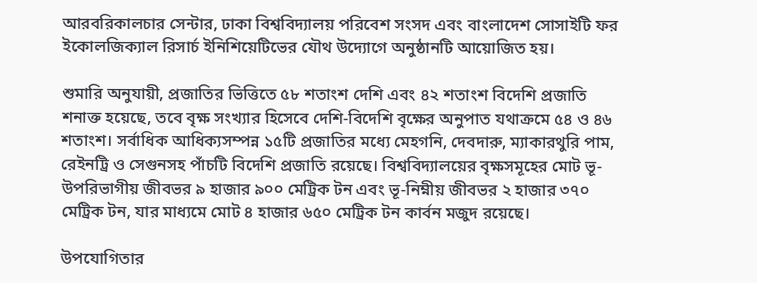আরবরিকালচার সেন্টার, ঢাকা বিশ্ববিদ্যালয় পরিবেশ সংসদ এবং বাংলাদেশ সোসাইটি ফর ইকোলজিক্যাল রিসার্চ ইনিশিয়েটিভের যৌথ উদ্যোগে অনুষ্ঠানটি আয়োজিত হয়।

শুমারি অনুযায়ী, প্রজাতির ভিত্তিতে ৫৮ শতাংশ দেশি এবং ৪২ শতাংশ বিদেশি প্রজাতি শনাক্ত হয়েছে, তবে বৃক্ষ সংখ্যার হিসেবে দেশি-বিদেশি বৃক্ষের অনুপাত যথাক্রমে ৫৪ ও ৪৬ শতাংশ। সর্বাধিক আধিক্যসম্পন্ন ১৫টি প্রজাতির মধ্যে মেহগনি, দেবদারু, ম্যাকারথুরি পাম, রেইনট্রি ও সেগুনসহ পাঁচটি বিদেশি প্রজাতি রয়েছে। বিশ্ববিদ্যালয়ের বৃক্ষসমূহের মোট ভূ-উপরিভাগীয় জীবভর ৯ হাজার ৯০০ মেট্রিক টন এবং ভূ-নিম্নীয় জীবভর ২ হাজার ৩৭০ মেট্রিক টন, যার মাধ্যমে মোট ৪ হাজার ৬৫০ মেট্রিক টন কার্বন মজুদ রয়েছে।

উপযোগিতার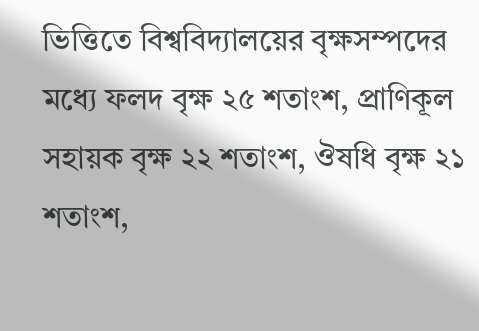ভিত্তিতে বিশ্ববিদ্যালয়ের বৃক্ষসম্পদের মধ্যে ফলদ বৃক্ষ ২৫ শতাংশ, প্রাণিকূল সহায়ক বৃক্ষ ২২ শতাংশ, ঔষধি বৃক্ষ ২১ শতাংশ,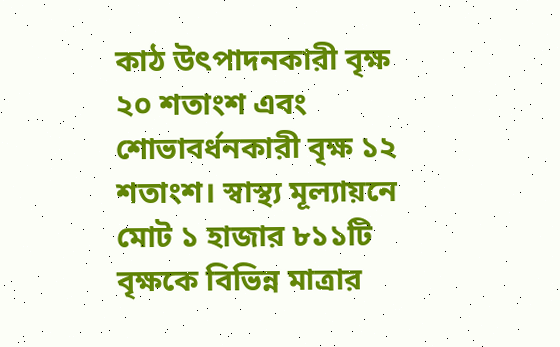কাঠ উৎপাদনকারী বৃক্ষ ২০ শতাংশ এবং শোভাবর্ধনকারী বৃক্ষ ১২ শতাংশ। স্বাস্থ্য মূল্যায়নে মোট ১ হাজার ৮১১টি বৃক্ষকে বিভিন্ন মাত্রার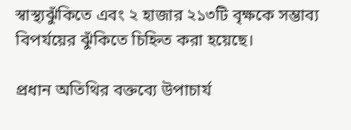স্বাস্থ্যঝুঁকিতে এবং ২ হাজার ২১৩টি বৃক্ষকে সম্ভাব্য বিপর্যয়ের ঝুঁকিতে চিহ্নিত করা হয়েছে।

প্রধান অতিথির বক্তব্যে উপাচার্য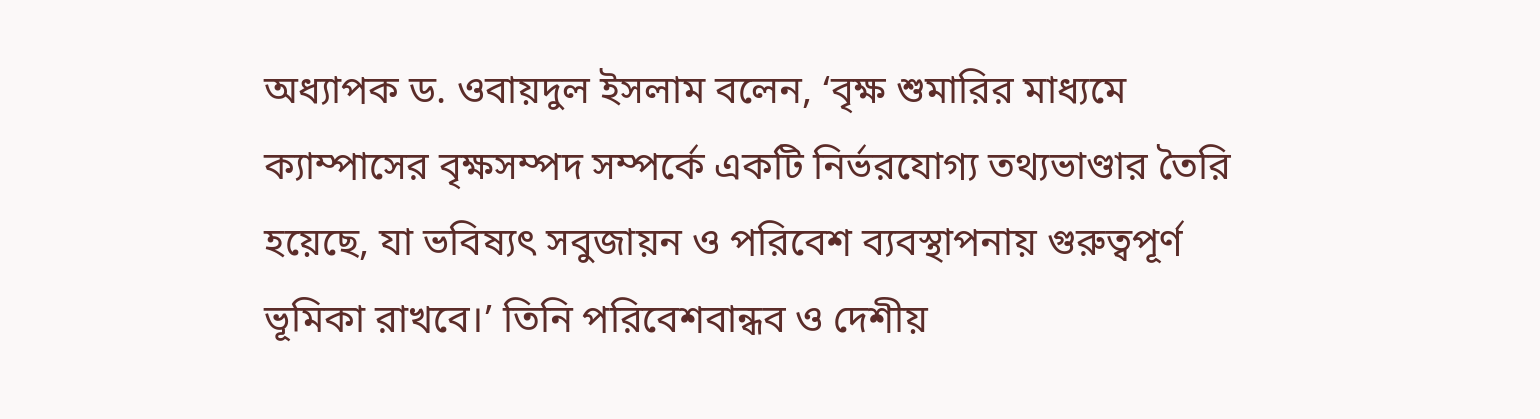অধ্যাপক ড. ওবায়দুল ইসলাম বলেন, ‘বৃক্ষ শুমারির মাধ্যমে ক্যাম্পাসের বৃক্ষসম্পদ সম্পর্কে একটি নির্ভরযোগ্য তথ্যভাণ্ডার তৈরি হয়েছে, যা ভবিষ্যৎ সবুজায়ন ও পরিবেশ ব্যবস্থাপনায় গুরুত্বপূর্ণ ভূমিকা রাখবে।’ তিনি পরিবেশবান্ধব ও দেশীয়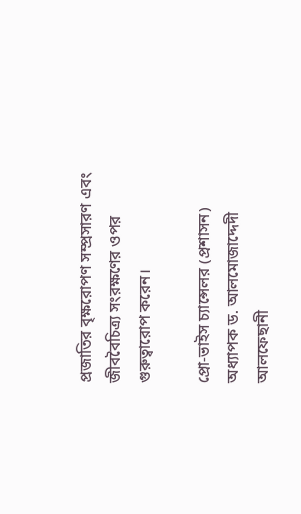প্রজাতির বৃক্ষরোপণ সম্প্রসারণ এবং জীববৈচিত্র্য সংরক্ষণের ওপর গুরুত্বারোপ করেন।

প্রো-ভাইস চ্যান্সেলর (প্রশাসন) অধ্যাপক ড. আলমোজাদ্দেদী আলফেছানী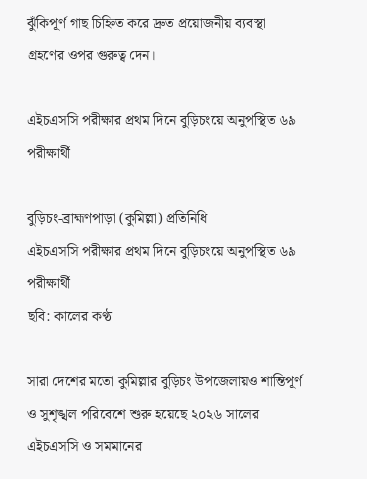ঝুঁকিপূর্ণ গাছ চিহ্নিত করে দ্রুত প্রয়োজনীয় ব্যবস্থা গ্রহণের ওপর গুরুত্ব দেন।

এইচএসসি পরীক্ষার প্রথম দিনে বুড়িচংয়ে অনুপস্থিত ৬৯ পরীক্ষার্থী

বুড়িচং-ব্রাহ্মণপাড়া (কুমিল্লা) প্রতিনিধি
এইচএসসি পরীক্ষার প্রথম দিনে বুড়িচংয়ে অনুপস্থিত ৬৯ পরীক্ষার্থী
ছবি: কালের কণ্ঠ

সারা দেশের মতো কুমিল্লার বুড়িচং উপজেলায়ও শান্তিপূর্ণ ও সুশৃঙ্খল পরিবেশে শুরু হয়েছে ২০২৬ সালের এইচএসসি ও সমমানের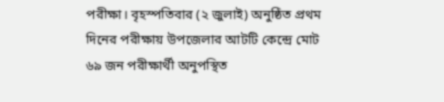পরীক্ষা। বৃহস্পতিবার (২ জুলাই) অনুষ্ঠিত প্রথম দিনের পরীক্ষায় উপজেলার আটটি কেন্দ্রে মোট ৬৯ জন পরীক্ষার্থী অনুপস্থিত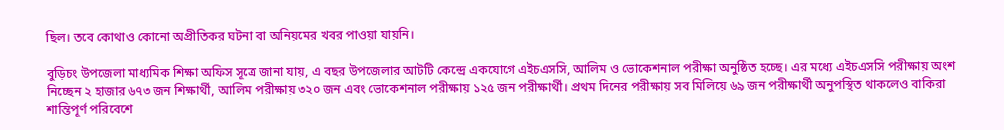ছিল। তবে কোথাও কোনো অপ্রীতিকর ঘটনা বা অনিয়মের খবর পাওয়া যায়নি।

বুড়িচং উপজেলা মাধ্যমিক শিক্ষা অফিস সূত্রে জানা যায়, এ বছর উপজেলার আটটি কেন্দ্রে একযোগে এইচএসসি, আলিম ও ভোকেশনাল পরীক্ষা অনুষ্ঠিত হচ্ছে। এর মধ্যে এইচএসসি পরীক্ষায় অংশ নিচ্ছেন ২ হাজার ৬৭৩ জন শিক্ষার্থী, আলিম পরীক্ষায় ৩২০ জন এবং ভোকেশনাল পরীক্ষায় ১২৫ জন পরীক্ষার্থী। প্রথম দিনের পরীক্ষায় সব মিলিয়ে ৬৯ জন পরীক্ষার্থী অনুপস্থিত থাকলেও বাকিরা শান্তিপূর্ণ পরিবেশে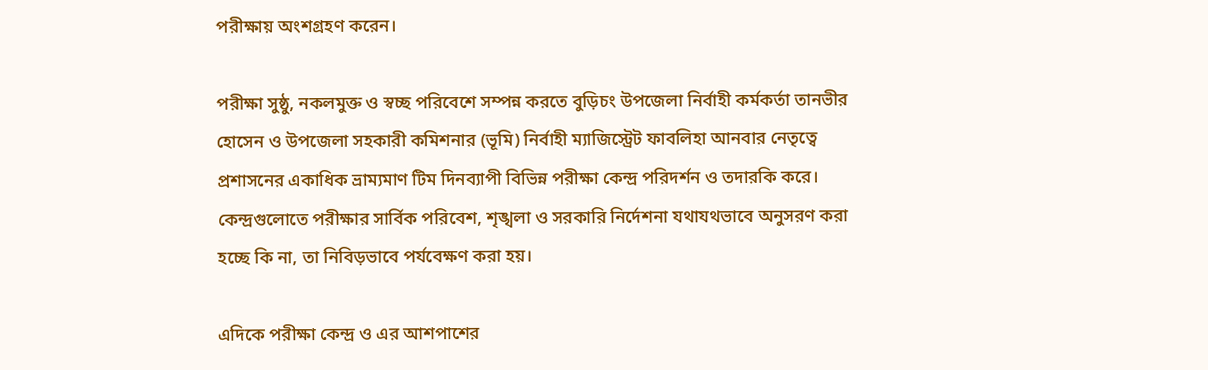পরীক্ষায় অংশগ্রহণ করেন।

পরীক্ষা সুষ্ঠু, নকলমুক্ত ও স্বচ্ছ পরিবেশে সম্পন্ন করতে বুড়িচং উপজেলা নির্বাহী কর্মকর্তা তানভীর হোসেন ও উপজেলা সহকারী কমিশনার (ভূমি) নির্বাহী ম্যাজিস্ট্রেট ফাবলিহা আনবার নেতৃত্বে প্রশাসনের একাধিক ভ্রাম্যমাণ টিম দিনব্যাপী বিভিন্ন পরীক্ষা কেন্দ্র পরিদর্শন ও তদারকি করে। কেন্দ্রগুলোতে পরীক্ষার সার্বিক পরিবেশ, শৃঙ্খলা ও সরকারি নির্দেশনা যথাযথভাবে অনুসরণ করা হচ্ছে কি না, তা নিবিড়ভাবে পর্যবেক্ষণ করা হয়।

এদিকে পরীক্ষা কেন্দ্র ও এর আশপাশের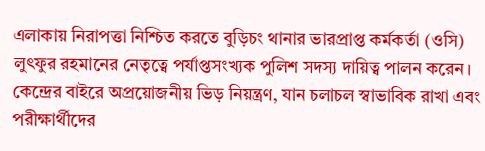এলাকায় নিরাপত্তা নিশ্চিত করতে বুড়িচং থানার ভারপ্রাপ্ত কর্মকর্তা (ওসি) লুৎফুর রহমানের নেতৃত্বে পর্যাপ্তসংখ্যক পুলিশ সদস্য দায়িত্ব পালন করেন। কেন্দ্রের বাইরে অপ্রয়োজনীয় ভিড় নিয়ন্ত্রণ, যান চলাচল স্বাভাবিক রাখা এবং পরীক্ষার্থীদের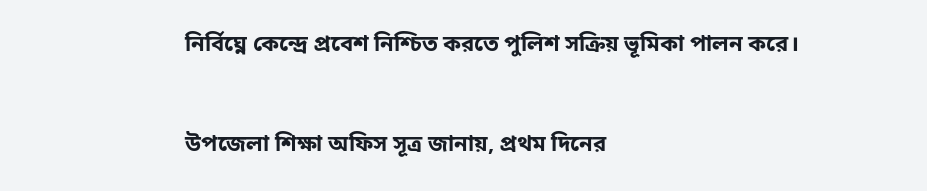নির্বিঘ্নে কেন্দ্রে প্রবেশ নিশ্চিত করতে পুলিশ সক্রিয় ভূমিকা পালন করে।

উপজেলা শিক্ষা অফিস সূত্র জানায়, প্রথম দিনের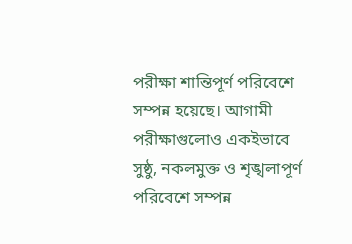পরীক্ষা শান্তিপূর্ণ পরিবেশে সম্পন্ন হয়েছে। আগামী পরীক্ষাগুলোও একইভাবে সুষ্ঠু, নকলমুক্ত ও শৃঙ্খলাপূর্ণ পরিবেশে সম্পন্ন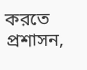করতে প্রশাসন,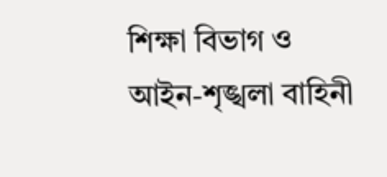শিক্ষা বিভাগ ও আইন-শৃঙ্খলা বাহিনী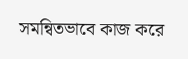সমন্বিতভাবে কাজ করে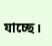যাচ্ছে।